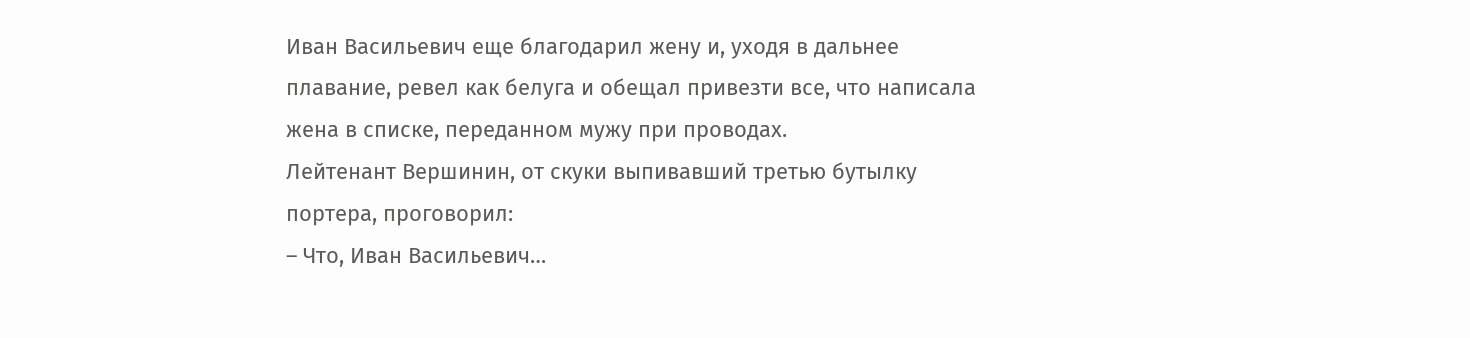Иван Васильевич еще благодарил жену и, уходя в дальнее плавание, ревел как белуга и обещал привезти все, что написала жена в списке, переданном мужу при проводах.
Лейтенант Вершинин, от скуки выпивавший третью бутылку портера, проговорил:
– Что, Иван Васильевич…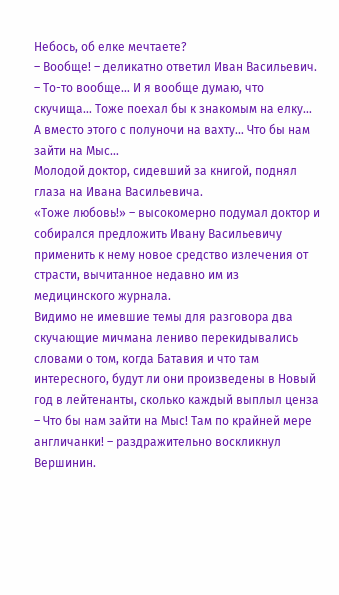Небось, об елке мечтаете?
– Вообще! – деликатно ответил Иван Васильевич.
– То-то вообще… И я вообще думаю, что скучища… Тоже поехал бы к знакомым на елку… А вместо этого с полуночи на вахту… Что бы нам зайти на Мыс…
Молодой доктор, сидевший за книгой, поднял глаза на Ивана Васильевича.
«Тоже любовь!» – высокомерно подумал доктор и собирался предложить Ивану Васильевичу применить к нему новое средство излечения от страсти, вычитанное недавно им из медицинского журнала.
Видимо не имевшие темы для разговора два скучающие мичмана лениво перекидывались словами о том, когда Батавия и что там интересного, будут ли они произведены в Новый год в лейтенанты, сколько каждый выплыл ценза
– Что бы нам зайти на Мыс! Там по крайней мере англичанки! – раздражительно воскликнул Вершинин.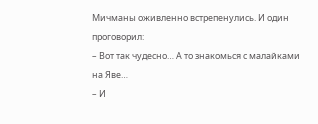Мичманы оживленно встрепенулись. И один проговорил:
– Вот так чудесно… А то знакомься с малайками на Яве…
– И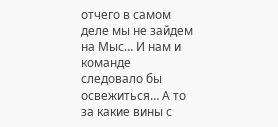отчего в самом деле мы не зайдем на Мыс… И нам и команде следовало бы освежиться… А то за какие вины с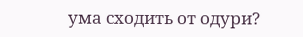ума сходить от одури?